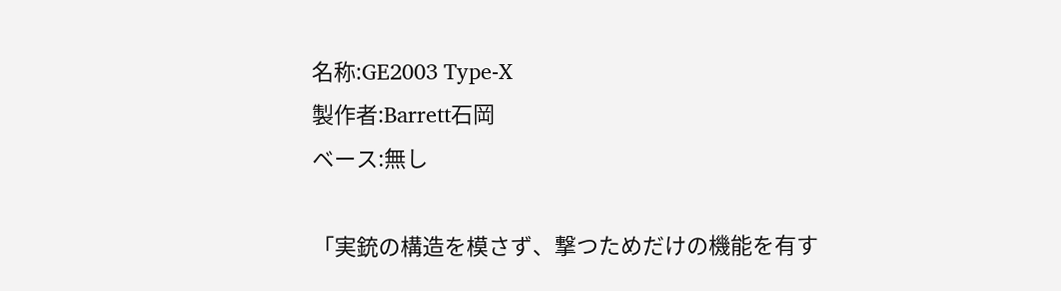名称:GE2003 Type-X
製作者:Barrett石岡
ベース:無し

「実銃の構造を模さず、撃つためだけの機能を有す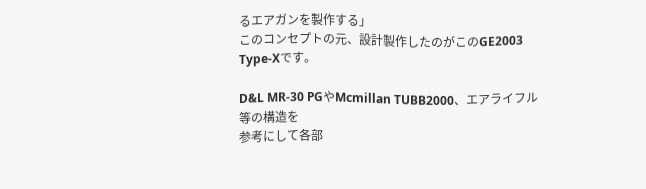るエアガンを製作する」
このコンセプトの元、設計製作したのがこのGE2003 Type-Xです。

D&L MR-30 PGやMcmillan TUBB2000、エアライフル等の構造を
参考にして各部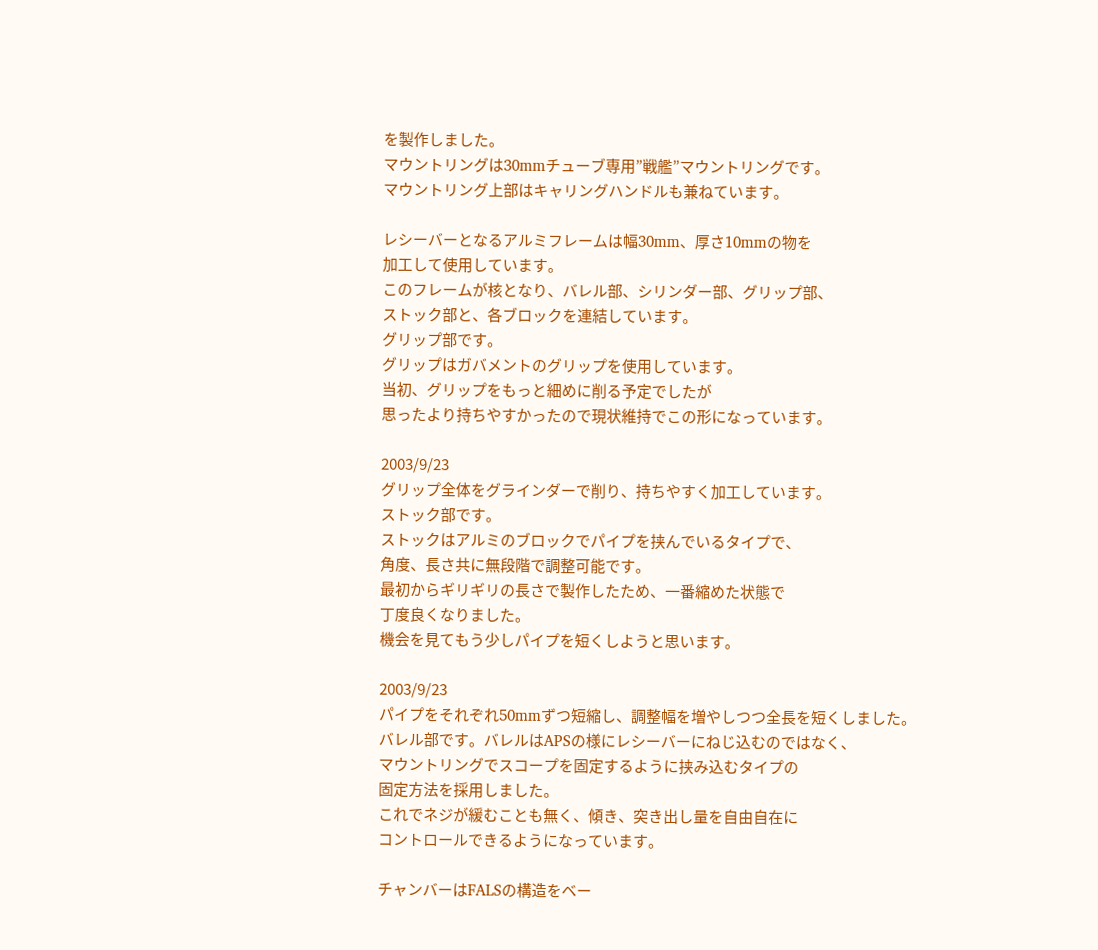を製作しました。
マウントリングは30mmチューブ専用”戦艦”マウントリングです。
マウントリング上部はキャリングハンドルも兼ねています。

レシーバーとなるアルミフレームは幅30mm、厚さ10mmの物を
加工して使用しています。
このフレームが核となり、バレル部、シリンダー部、グリップ部、
ストック部と、各ブロックを連結しています。
グリップ部です。
グリップはガバメントのグリップを使用しています。
当初、グリップをもっと細めに削る予定でしたが
思ったより持ちやすかったので現状維持でこの形になっています。

2003/9/23
グリップ全体をグラインダーで削り、持ちやすく加工しています。
ストック部です。
ストックはアルミのブロックでパイプを挟んでいるタイプで、
角度、長さ共に無段階で調整可能です。
最初からギリギリの長さで製作したため、一番縮めた状態で
丁度良くなりました。
機会を見てもう少しパイプを短くしようと思います。

2003/9/23
パイプをそれぞれ50mmずつ短縮し、調整幅を増やしつつ全長を短くしました。
バレル部です。バレルはAPSの様にレシーバーにねじ込むのではなく、
マウントリングでスコープを固定するように挟み込むタイプの
固定方法を採用しました。
これでネジが緩むことも無く、傾き、突き出し量を自由自在に
コントロールできるようになっています。

チャンバーはFALSの構造をベー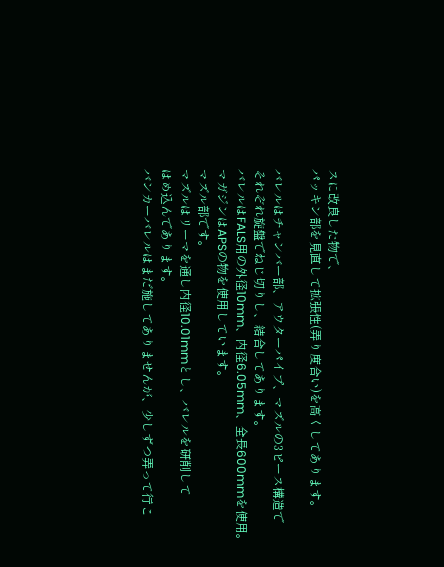スに改良した物で、
パッキン部を見直して拡張性(弄り度合い)を高くしてあります。

バレルはチャンバー部、アウターパイプ、マズルの3ピース構造で
それぞれ旋盤でねじ切りし、結合してあります。
バレルはFALS用の外径10mm、内径6.05mm、全長600mmを使用。
マガジンはAPSの物を使用しています。
マズル部です。
マズルはリーマを通し内径10.01mmとし、バレルを研削して
はめ込んであります。
バンカーバレルはまだ施してありませんが、少しずつ弄って行こ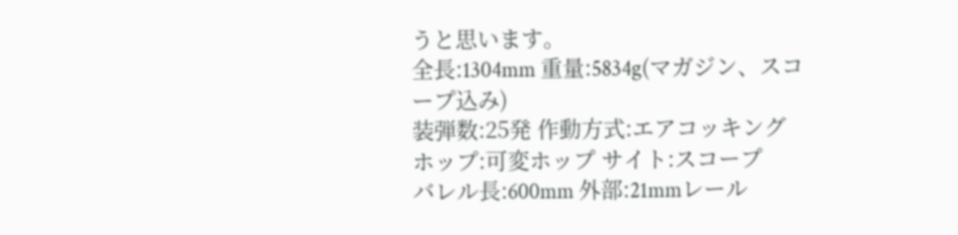うと思います。
全長:1304mm 重量:5834g(マガジン、スコープ込み)
装弾数:25発 作動方式:エアコッキング
ホップ:可変ホップ サイト:スコープ
バレル長:600mm 外部:21mmレール